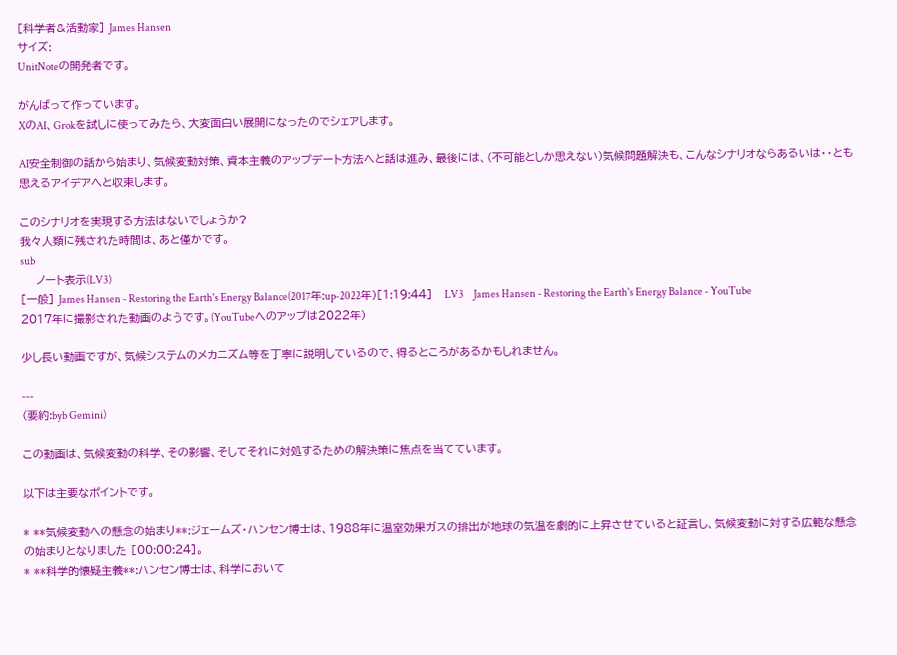[科学者&活動家] James Hansen
サイズ:
UnitNoteの開発者です。

がんばって作っています。
XのAI、Grokを試しに使ってみたら、大変面白い展開になったのでシェアします。

AI安全制御の話から始まり、気候変動対策、資本主義のアップデート方法へと話は進み、最後には、(不可能としか思えない)気候問題解決も、こんなシナリオならあるいは・・とも思えるアイデアへと収束します。

このシナリオを実現する方法はないでしょうか?
我々人類に残された時間は、あと僅かです。
sub
    ノート表示(LV3)
[一般] James Hansen - Restoring the Earth's Energy Balance(2017年:up-2022年)[1:19:44]   LV3     James Hansen - Restoring the Earth's Energy Balance - YouTube
2017年に撮影された動画のようです。(YouTubeへのアップは2022年)

少し長い動画ですが、気候システムのメカニズム等を丁寧に説明しているので、得るところがあるかもしれません。

---
(要約:byb Gemini)

この動画は、気候変動の科学、その影響、そしてそれに対処するための解決策に焦点を当てています。

以下は主要なポイントです。

* **気候変動への懸念の始まり**:ジェームズ・ハンセン博士は、1988年に温室効果ガスの排出が地球の気温を劇的に上昇させていると証言し、気候変動に対する広範な懸念の始まりとなりました [00:00:24]。
* **科学的懐疑主義**:ハンセン博士は、科学において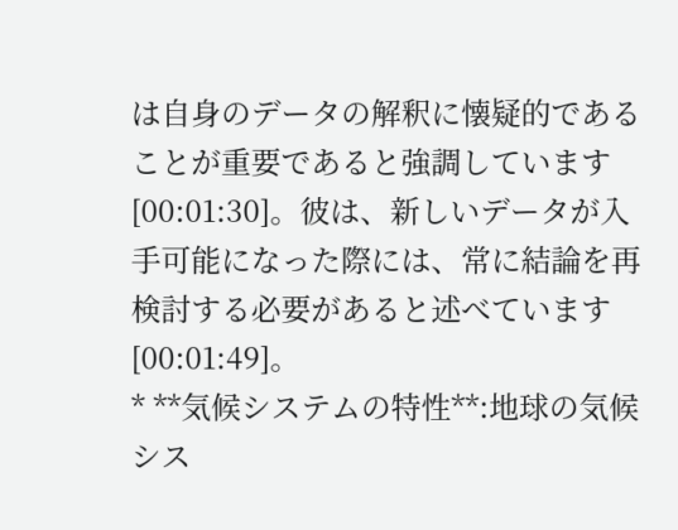は自身のデータの解釈に懐疑的であることが重要であると強調しています [00:01:30]。彼は、新しいデータが入手可能になった際には、常に結論を再検討する必要があると述べています [00:01:49]。
* **気候システムの特性**:地球の気候シス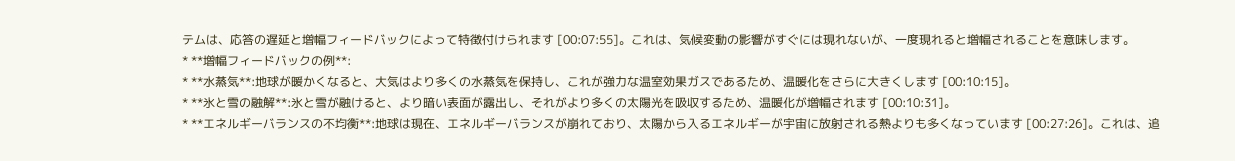テムは、応答の遅延と増幅フィードバックによって特徴付けられます [00:07:55]。これは、気候変動の影響がすぐには現れないが、一度現れると増幅されることを意味します。
* **増幅フィードバックの例**:
* **水蒸気**:地球が暖かくなると、大気はより多くの水蒸気を保持し、これが強力な温室効果ガスであるため、温暖化をさらに大きくします [00:10:15]。
* **氷と雪の融解**:氷と雪が融けると、より暗い表面が露出し、それがより多くの太陽光を吸収するため、温暖化が増幅されます [00:10:31]。
* **エネルギーバランスの不均衡**:地球は現在、エネルギーバランスが崩れており、太陽から入るエネルギーが宇宙に放射される熱よりも多くなっています [00:27:26]。これは、追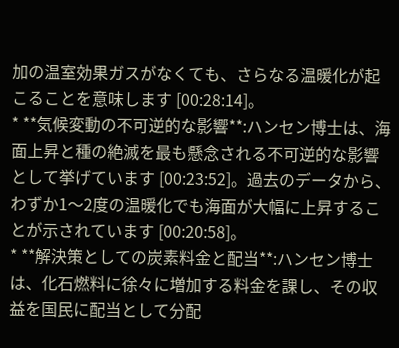加の温室効果ガスがなくても、さらなる温暖化が起こることを意味します [00:28:14]。
* **気候変動の不可逆的な影響**:ハンセン博士は、海面上昇と種の絶滅を最も懸念される不可逆的な影響として挙げています [00:23:52]。過去のデータから、わずか1〜2度の温暖化でも海面が大幅に上昇することが示されています [00:20:58]。
* **解決策としての炭素料金と配当**:ハンセン博士は、化石燃料に徐々に増加する料金を課し、その収益を国民に配当として分配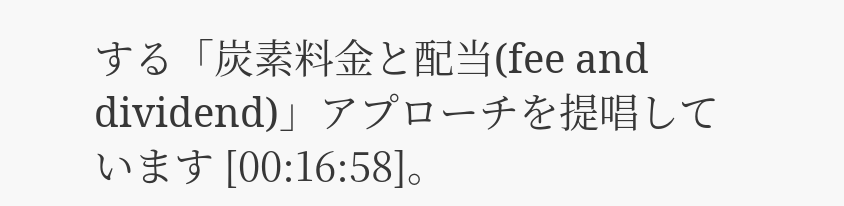する「炭素料金と配当(fee and dividend)」アプローチを提唱しています [00:16:58]。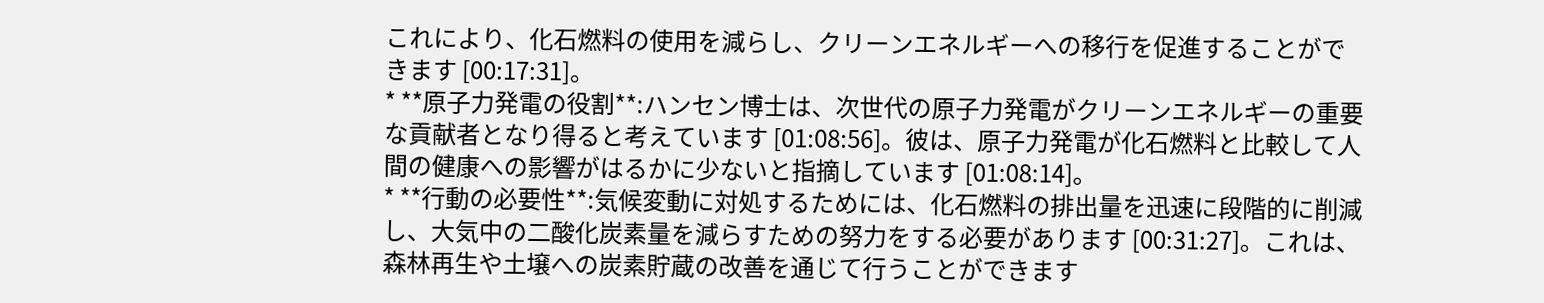これにより、化石燃料の使用を減らし、クリーンエネルギーへの移行を促進することができます [00:17:31]。
* **原子力発電の役割**:ハンセン博士は、次世代の原子力発電がクリーンエネルギーの重要な貢献者となり得ると考えています [01:08:56]。彼は、原子力発電が化石燃料と比較して人間の健康への影響がはるかに少ないと指摘しています [01:08:14]。
* **行動の必要性**:気候変動に対処するためには、化石燃料の排出量を迅速に段階的に削減し、大気中の二酸化炭素量を減らすための努力をする必要があります [00:31:27]。これは、森林再生や土壌への炭素貯蔵の改善を通じて行うことができます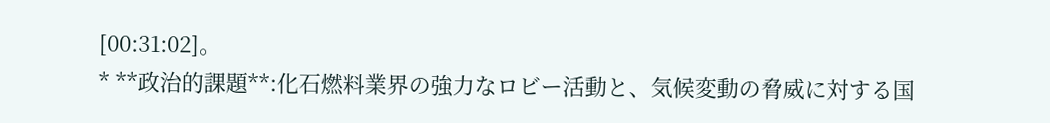[00:31:02]。
* **政治的課題**:化石燃料業界の強力なロビー活動と、気候変動の脅威に対する国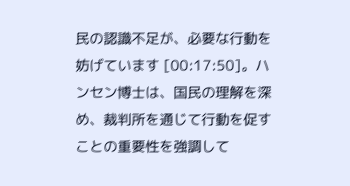民の認識不足が、必要な行動を妨げています [00:17:50]。ハンセン博士は、国民の理解を深め、裁判所を通じて行動を促すことの重要性を強調して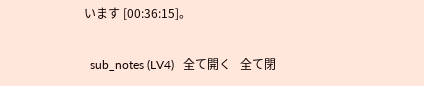います [00:36:15]。

  sub_notes (LV4)   全て開く   全て閉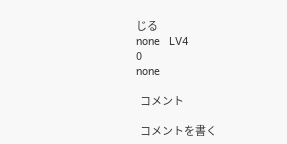じる
none   LV4
0
none

  コメント

  コメントを書く